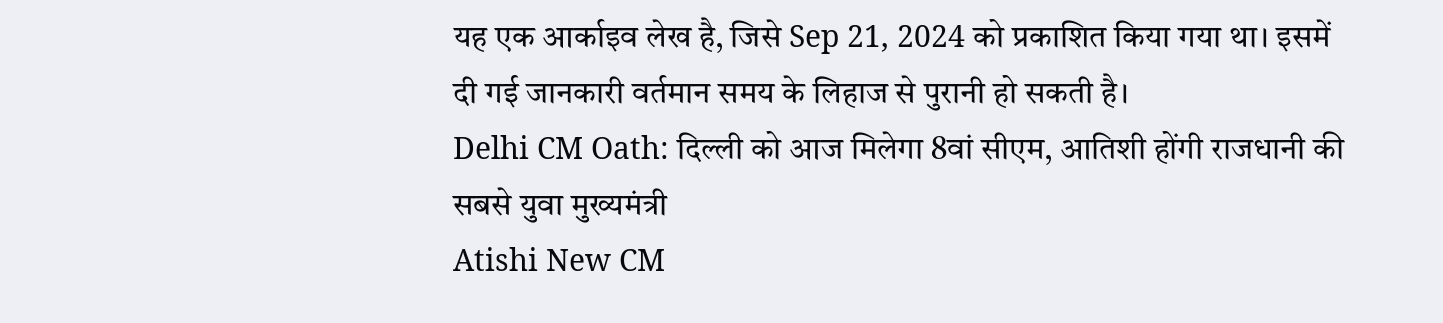यह एक आर्काइव लेख है, जिसे Sep 21, 2024 को प्रकाशित किया गया था। इसमें दी गई जानकारी वर्तमान समय के लिहाज से पुरानी हो सकती है।
Delhi CM Oath: दिल्ली को आज मिलेगा 8वां सीएम, आतिशी होंगी राजधानी की सबसे युवा मुख्यमंत्री
Atishi New CM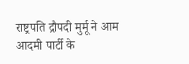राष्ट्रपति द्रौपदी मुर्मू ने आम आदमी पार्टी के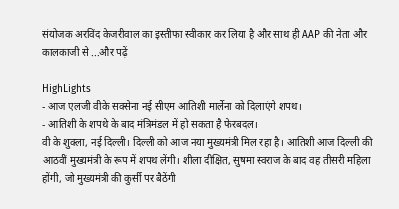संयोजक अरविंद केजरीवाल का इस्तीफा स्वीकार कर लिया है और साथ ही AAP की नेता और कालकाजी से ...और पढ़ें

HighLights
- आज एलजी वीके सक्सेना नई सीएम आतिशी मार्लेना को दिलाएंगे शपथ।
- आतिशी के शपथे के बाद मंत्रिमंडल में हो सकता है फेरबदल।
वी के शुक्ला, नई दिल्ली। दिल्ली को आज नया मुख्यमंत्री मिल रहा है। आतिशी आज दिल्ली की आठवीं मुख्यमंत्री के रूप में शपथ लेंगी। शीला दीक्षित, सुषमा स्वराज के बाद वह तीसरी महिला होंगी, जो मुख्यमंत्री की कुर्सी पर बैठेंगी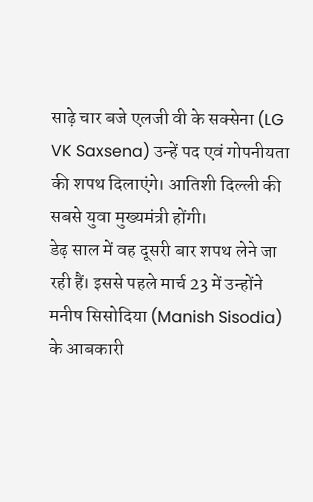साढ़े चार बजे एलजी वी के सक्सेना (LG VK Saxsena) उन्हें पद एवं गोपनीयता की शपथ दिलाएंगे। आतिशी दिल्ली की सबसे युवा मुख्यमंत्री होंगी।
डेढ़ साल में वह दूसरी बार शपथ लेने जा रही हैं। इससे पहले मार्च 23 में उन्होंने मनीष सिसोदिया (Manish Sisodia) के आबकारी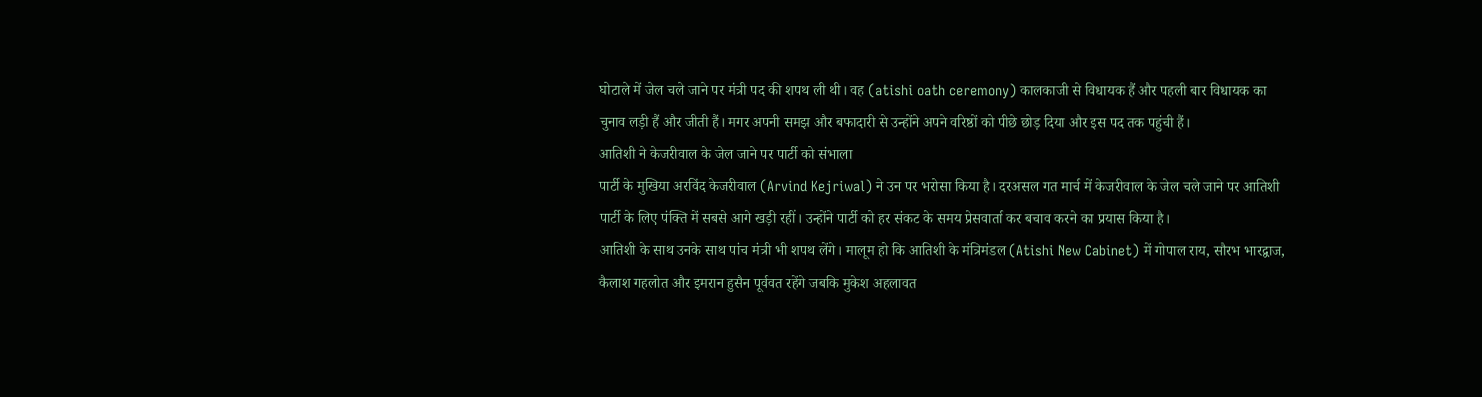घोटाले में जेल चले जाने पर मंत्री पद की शपथ ली थी। वह (atishi oath ceremony) कालकाजी से विधायक हैं और पहली बार विधायक का चुनाव लड़ी हैं और जीती हैं। मगर अपनी समझ और बफादारी से उन्होंने अपने वरिष्ठों को पीछे छोड़ दिया और इस पद तक पहुंची हैं।
आतिशी ने केजरीवाल के जेल जाने पर पार्टी को संभाला
पार्टी के मुखिया अरविंद केजरीवाल (Arvind Kejriwal) ने उन पर भरोसा किया है। दरअसल गत मार्च में केजरीवाल के जेल चले जाने पर आतिशी पार्टी के लिए पंक्ति में सबसे आगे खड़ी रहीं। उन्होंने पार्टी को हर संकट के समय प्रेसवार्ता कर बचाव करने का प्रयास किया है।
आतिशी के साथ उनके साथ पांच मंत्री भी शपथ लेंगे। मालूम हो कि आतिशी के मंत्रिमंडल (Atishi New Cabinet) में गोपाल राय, सौरभ भारद्वाज, कैलाश गहलोत और इमरान हुसैन पूर्ववत रहेंगे जबकि मुकेश अहलावत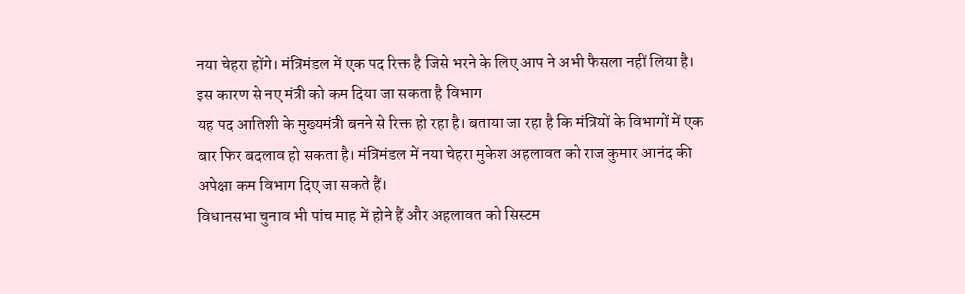नया चेहरा होंगे। मंत्रिमंडल में एक पद रिक्त है जिसे भरने के लिए आप ने अभी फैसला नहीं लिया है।
इस कारण से नए मंत्री को कम दिया जा सकता है विभाग
यह पद आतिशी के मुख्यमंत्री बनने से रिक्त हो रहा है। बताया जा रहा है कि मंत्रियों के विभागों में एक बार फिर बदलाव हो सकता है। मंत्रिमंडल में नया चेहरा मुकेश अहलावत को राज कुमार आनंद की अपेक्षा कम विभाग दिए जा सकते हैं।
विधानसभा चुनाव भी पांच माह में होने हैं और अहलावत को सिस्टम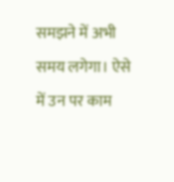समझने में अभी समय लगेगा। ऐसे में उन पर काम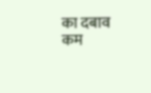का दबाव कम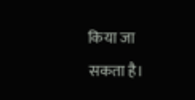किया जा सकता है।